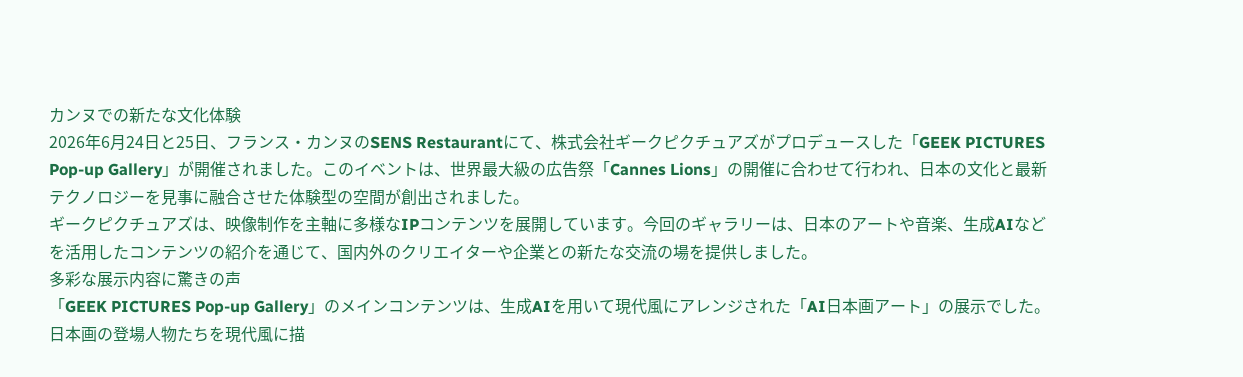カンヌでの新たな文化体験
2026年6月24日と25日、フランス・カンヌのSENS Restaurantにて、株式会社ギークピクチュアズがプロデュースした「GEEK PICTURES Pop-up Gallery」が開催されました。このイベントは、世界最大級の広告祭「Cannes Lions」の開催に合わせて行われ、日本の文化と最新テクノロジーを見事に融合させた体験型の空間が創出されました。
ギークピクチュアズは、映像制作を主軸に多様なIPコンテンツを展開しています。今回のギャラリーは、日本のアートや音楽、生成AIなどを活用したコンテンツの紹介を通じて、国内外のクリエイターや企業との新たな交流の場を提供しました。
多彩な展示内容に驚きの声
「GEEK PICTURES Pop-up Gallery」のメインコンテンツは、生成AIを用いて現代風にアレンジされた「AI日本画アート」の展示でした。日本画の登場人物たちを現代風に描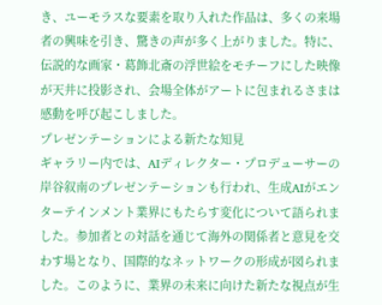き、ユーモラスな要素を取り入れた作品は、多くの来場者の興味を引き、驚きの声が多く上がりました。特に、伝説的な画家・葛飾北斎の浮世絵をモチーフにした映像が天井に投影され、会場全体がアートに包まれるさまは感動を呼び起こしました。
プレゼンテーションによる新たな知見
ギャラリー内では、AIディレクター・プロデューサーの岸谷叙南のプレゼンテーションも行われ、生成AIがエンターテインメント業界にもたらす変化について語られました。参加者との対話を通じて海外の関係者と意見を交わす場となり、国際的なネットワークの形成が図られました。このように、業界の未来に向けた新たな視点が生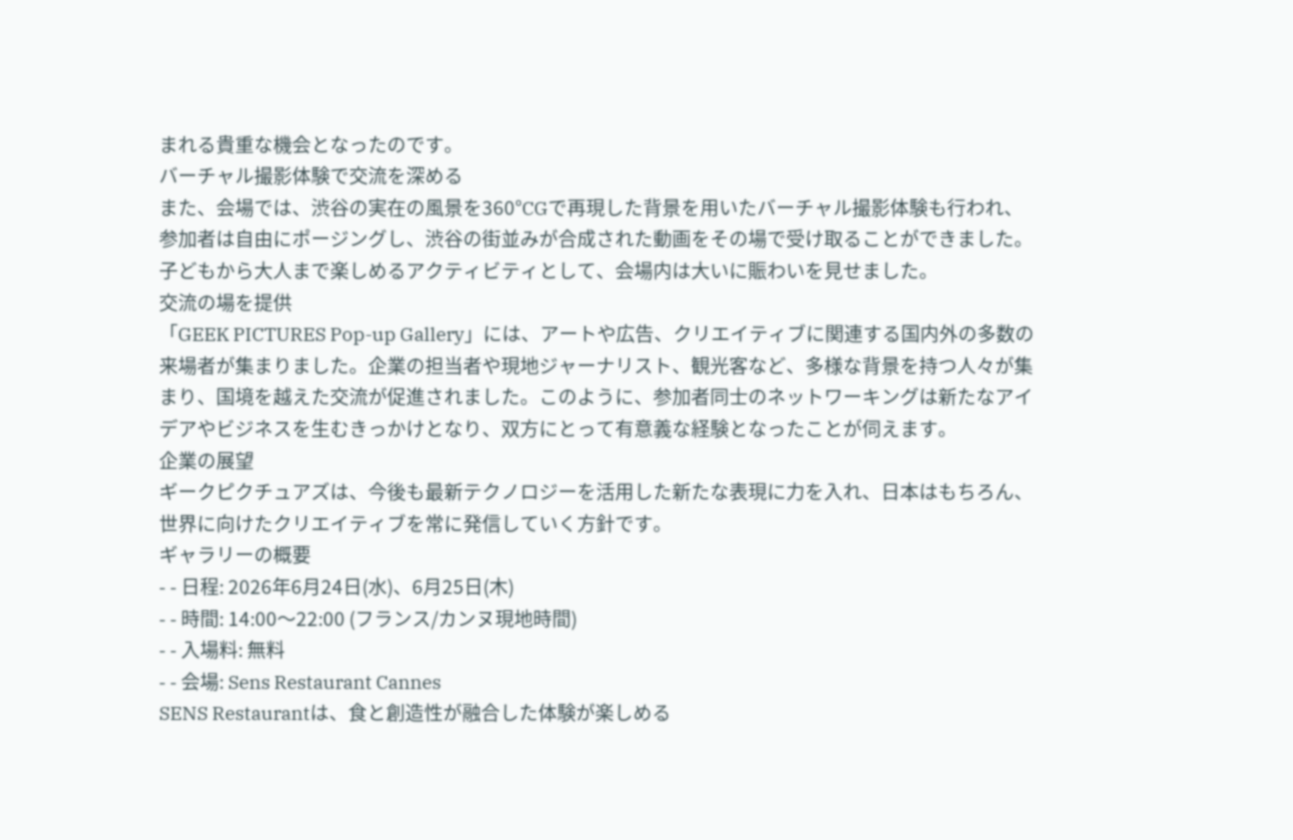まれる貴重な機会となったのです。
バーチャル撮影体験で交流を深める
また、会場では、渋谷の実在の風景を360°CGで再現した背景を用いたバーチャル撮影体験も行われ、参加者は自由にポージングし、渋谷の街並みが合成された動画をその場で受け取ることができました。子どもから大人まで楽しめるアクティビティとして、会場内は大いに賑わいを見せました。
交流の場を提供
「GEEK PICTURES Pop-up Gallery」には、アートや広告、クリエイティブに関連する国内外の多数の来場者が集まりました。企業の担当者や現地ジャーナリスト、観光客など、多様な背景を持つ人々が集まり、国境を越えた交流が促進されました。このように、参加者同士のネットワーキングは新たなアイデアやビジネスを生むきっかけとなり、双方にとって有意義な経験となったことが伺えます。
企業の展望
ギークピクチュアズは、今後も最新テクノロジーを活用した新たな表現に力を入れ、日本はもちろん、世界に向けたクリエイティブを常に発信していく方針です。
ギャラリーの概要
- - 日程: 2026年6月24日(水)、6月25日(木)
- - 時間: 14:00〜22:00 (フランス/カンヌ現地時間)
- - 入場料: 無料
- - 会場: Sens Restaurant Cannes
SENS Restaurantは、食と創造性が融合した体験が楽しめる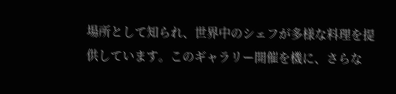場所として知られ、世界中のシェフが多様な料理を提供しています。このギャラリー開催を機に、さらな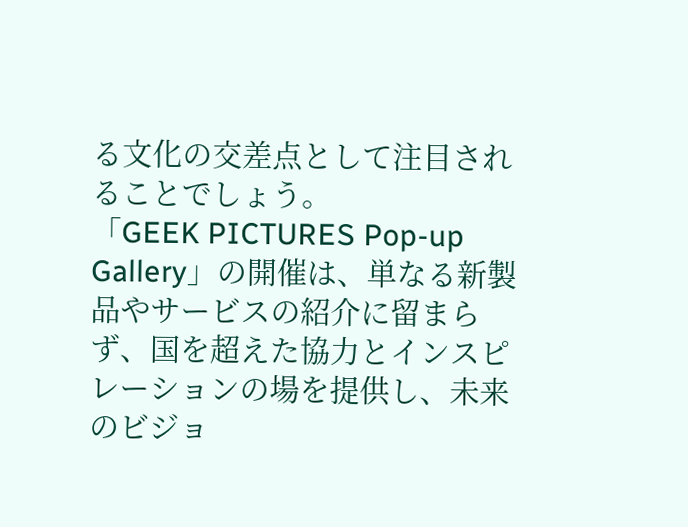る文化の交差点として注目されることでしょう。
「GEEK PICTURES Pop-up Gallery」の開催は、単なる新製品やサービスの紹介に留まらず、国を超えた協力とインスピレーションの場を提供し、未来のビジョ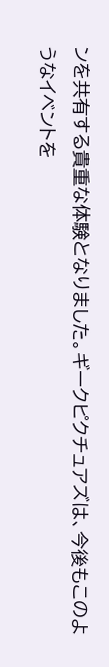ンを共有する貴重な体験となりました。ギークピクチュアズは、今後もこのようなイベントを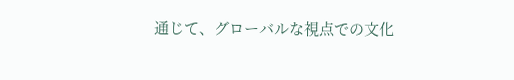通じて、グローバルな視点での文化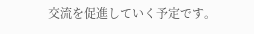交流を促進していく予定です。